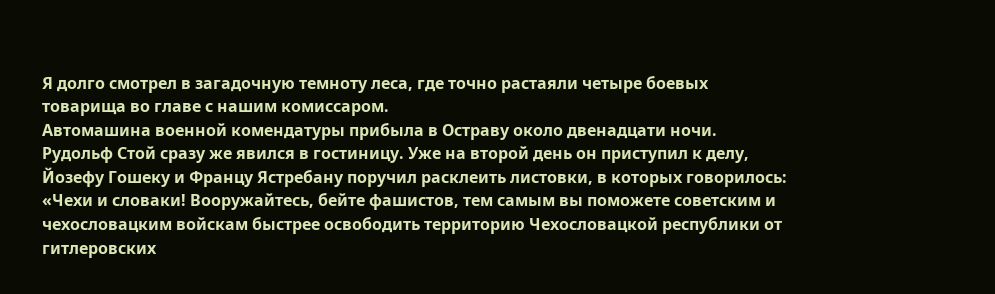Я долго смотрел в загадочную темноту леса, где точно растаяли четыре боевых товарища во главе с нашим комиссаром.
Автомашина военной комендатуры прибыла в Остраву около двенадцати ночи. Рудольф Стой сразу же явился в гостиницу. Уже на второй день он приступил к делу, Йозефу Гошеку и Францу Ястребану поручил расклеить листовки, в которых говорилось:
«Чехи и словаки! Вооружайтесь, бейте фашистов, тем самым вы поможете советским и чехословацким войскам быстрее освободить территорию Чехословацкой республики от гитлеровских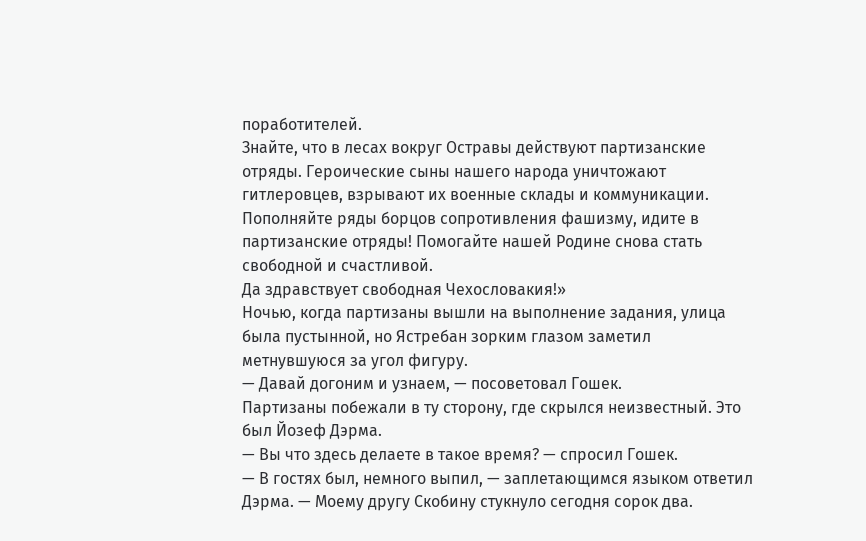поработителей.
Знайте, что в лесах вокруг Остравы действуют партизанские отряды. Героические сыны нашего народа уничтожают гитлеровцев, взрывают их военные склады и коммуникации. Пополняйте ряды борцов сопротивления фашизму, идите в партизанские отряды! Помогайте нашей Родине снова стать свободной и счастливой.
Да здравствует свободная Чехословакия!»
Ночью, когда партизаны вышли на выполнение задания, улица была пустынной, но Ястребан зорким глазом заметил метнувшуюся за угол фигуру.
— Давай догоним и узнаем, — посоветовал Гошек.
Партизаны побежали в ту сторону, где скрылся неизвестный. Это был Йозеф Дэрма.
— Вы что здесь делаете в такое время? — спросил Гошек.
— В гостях был, немного выпил, — заплетающимся языком ответил Дэрма. — Моему другу Скобину стукнуло сегодня сорок два.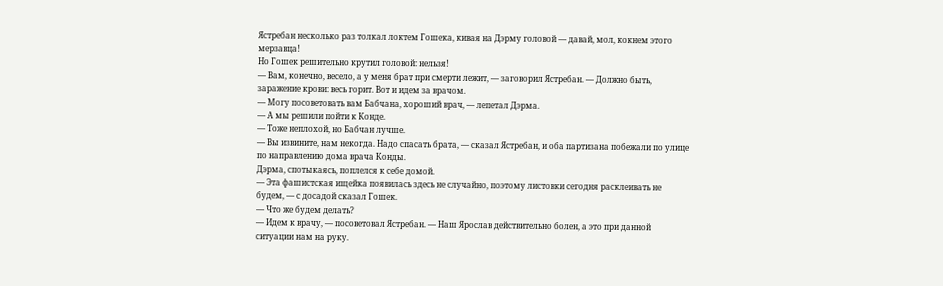Ястребан несколько раз толкал локтем Гошека, кивая на Дэрму головой — давай, мол, кокнем этого мерзавца!
Но Гошек решительно крутил головой: нельзя!
— Вам, конечно, весело, а у меня брат при смерти лежит, — заговорил Ястребан. — Должно быть, заражение крови: весь горит. Вот и идем за врачом.
— Могу посоветовать вам Бабчана, хороший врач, — лепетал Дэрма.
— А мы решили пойти к Конде.
— Тоже неплохой, но Бабчан лучше.
— Вы извините, нам некогда. Надо спасать брата, — сказал Ястребан, и оба партизана побежали по улице по направлению дома врача Конды.
Дэрма, спотыкаясь, поплелся к себе домой.
— Эта фашистская ищейка появилась здесь не случайно, поэтому листовки сегодня расклеивать не будем, — с досадой сказал Гошек.
— Что же будем делать?
— Идем к врачу, — посоветовал Ястребан. — Наш Ярослав действительно болен, а это при данной ситуации нам на руку.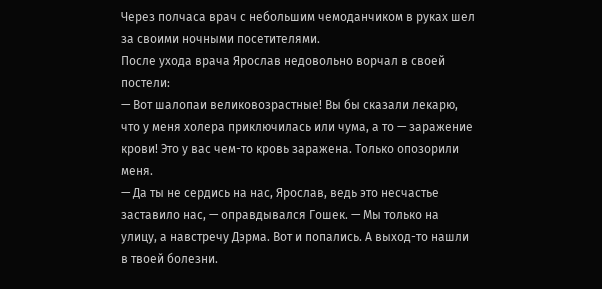Через полчаса врач с небольшим чемоданчиком в руках шел за своими ночными посетителями.
После ухода врача Ярослав недовольно ворчал в своей постели:
— Вот шалопаи великовозрастные! Вы бы сказали лекарю, что у меня холера приключилась или чума, а то — заражение крови! Это у вас чем-то кровь заражена. Только опозорили меня.
— Да ты не сердись на нас, Ярослав, ведь это несчастье заставило нас, — оправдывался Гошек. — Мы только на улицу, а навстречу Дэрма. Вот и попались. А выход-то нашли в твоей болезни.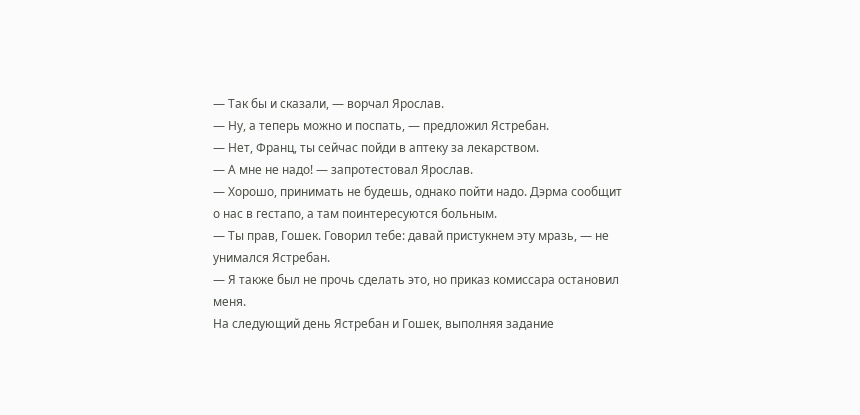— Так бы и сказали, — ворчал Ярослав.
— Ну, а теперь можно и поспать, — предложил Ястребан.
— Нет, Франц, ты сейчас пойди в аптеку за лекарством.
— А мне не надо! — запротестовал Ярослав.
— Хорошо, принимать не будешь, однако пойти надо. Дэрма сообщит о нас в гестапо, а там поинтересуются больным.
— Ты прав, Гошек. Говорил тебе: давай пристукнем эту мразь, — не унимался Ястребан.
— Я также был не прочь сделать это, но приказ комиссара остановил меня.
На следующий день Ястребан и Гошек, выполняя задание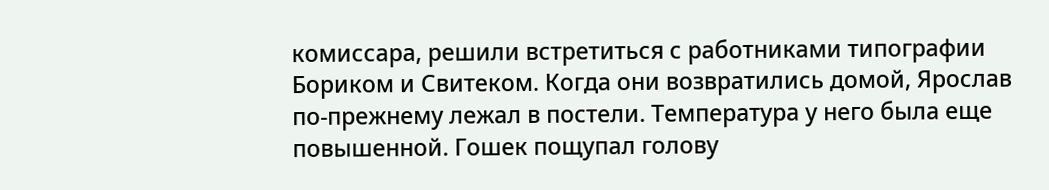комиссара, решили встретиться с работниками типографии Бориком и Свитеком. Когда они возвратились домой, Ярослав по-прежнему лежал в постели. Температура у него была еще повышенной. Гошек пощупал голову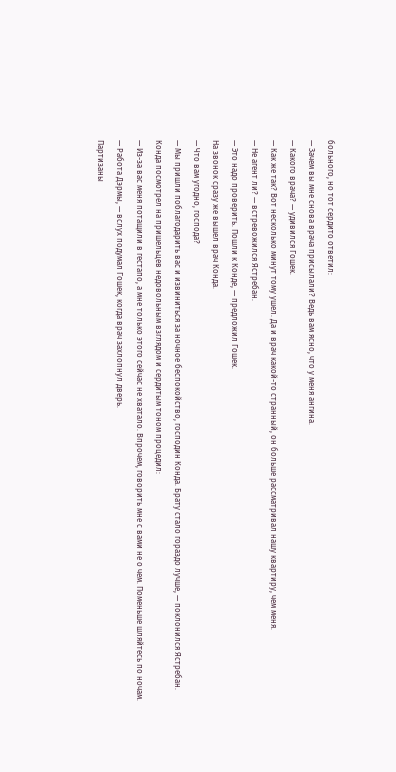больного, но тот сердито ответил:
— Зачем вы мне снова врача присылали? Ведь вам ясно, что у меня ангина.
— Какого врача? — удивился Гошек.
— Как же так? Вот несколько минут тому ушел. Да и врач какой-то странный, он больше рассматривал нашу квартиру, чем меня.
— Не агент ли? — встревожился Ястребан.
— Это надо проверить. Пошли к Конде, — предложил Гошек.
На звонок сразу же вышел врач Конда.
— Что вам угодно, господа?
— Мы пришли поблагодарить вас и извиниться за ночное беспокойство, господин Конда. Брату стало гораздо лучше, — поклонился Ястребан.
Конда посмотрел на пришельцев недовольным взглядом и сердитым тоном процедил:
— Из-за вас меня потащили в гестапо, а мне только этого сейчас не хватало. Впрочем, говорить мне с вами не о чем. Поменьше шляйтесь по ночам.
— Работа Дэрмы, — вслух подумал Гошек, когда врач захлопнул дверь.
Партизаны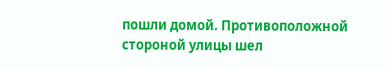пошли домой. Противоположной стороной улицы шел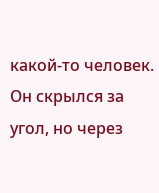какой-то человек. Он скрылся за угол, но через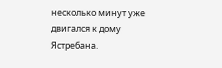несколько минут уже двигался к дому Ястребана.